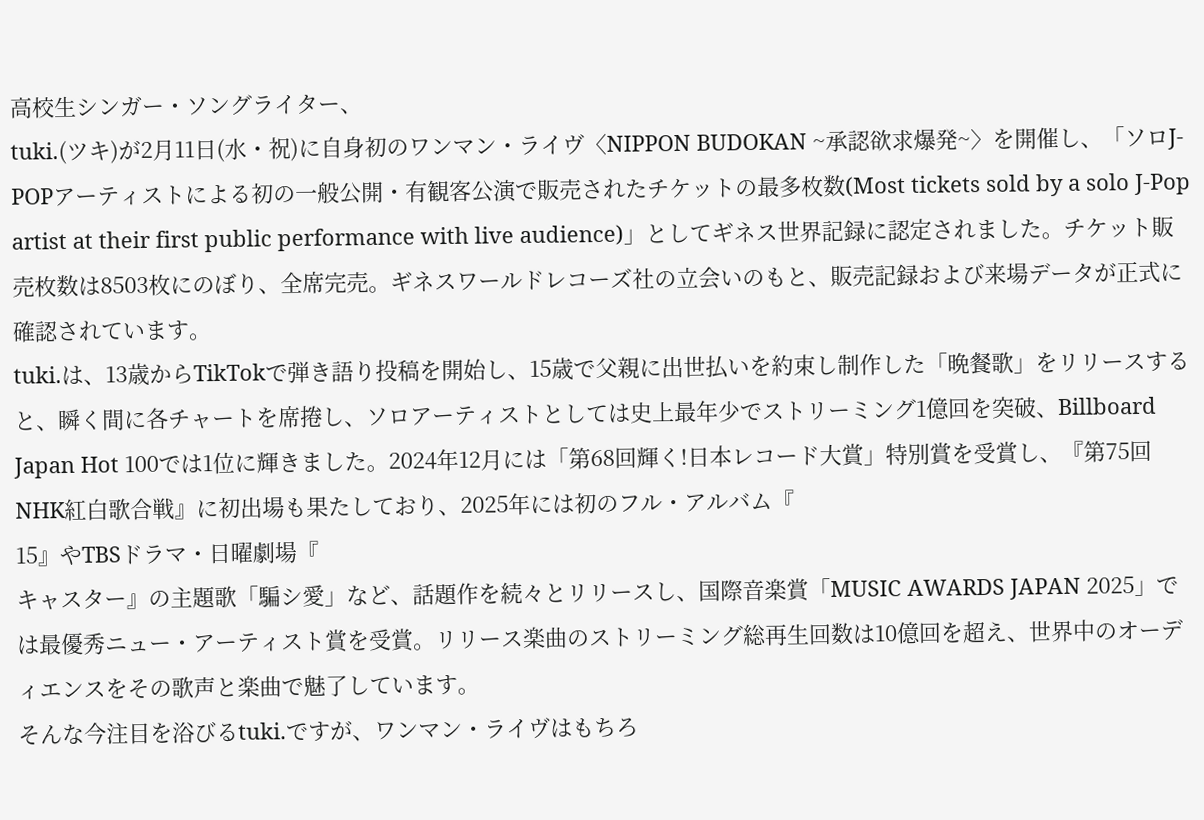高校生シンガー・ソングライター、
tuki.(ツキ)が2月11日(水・祝)に自身初のワンマン・ライヴ〈NIPPON BUDOKAN ~承認欲求爆発~〉を開催し、「ソロJ-POPアーティストによる初の一般公開・有観客公演で販売されたチケットの最多枚数(Most tickets sold by a solo J-Pop artist at their first public performance with live audience)」としてギネス世界記録に認定されました。チケット販売枚数は8503枚にのぼり、全席完売。ギネスワールドレコーズ社の立会いのもと、販売記録および来場データが正式に確認されています。
tuki.は、13歳からTikTokで弾き語り投稿を開始し、15歳で父親に出世払いを約束し制作した「晩餐歌」をリリースすると、瞬く間に各チャートを席捲し、ソロアーティストとしては史上最年少でストリーミング1億回を突破、Billboard Japan Hot 100では1位に輝きました。2024年12月には「第68回輝く!日本レコード大賞」特別賞を受賞し、『第75回NHK紅白歌合戦』に初出場も果たしており、2025年には初のフル・アルバム『
15』やTBSドラマ・日曜劇場『
キャスター』の主題歌「騙シ愛」など、話題作を続々とリリースし、国際音楽賞「MUSIC AWARDS JAPAN 2025」では最優秀ニュー・アーティスト賞を受賞。リリース楽曲のストリーミング総再生回数は10億回を超え、世界中のオーディエンスをその歌声と楽曲で魅了しています。
そんな今注目を浴びるtuki.ですが、ワンマン・ライヴはもちろ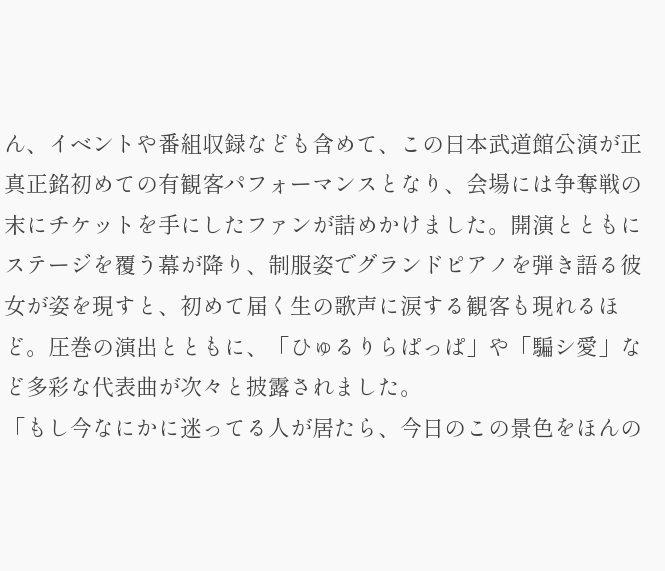ん、イベントや番組収録なども含めて、この日本武道館公演が正真正銘初めての有観客パフォーマンスとなり、会場には争奪戦の末にチケットを手にしたファンが詰めかけました。開演とともにステージを覆う幕が降り、制服姿でグランドピアノを弾き語る彼女が姿を現すと、初めて届く生の歌声に涙する観客も現れるほど。圧巻の演出とともに、「ひゅるりらぱっぱ」や「騙シ愛」など多彩な代表曲が次々と披露されました。
「もし今なにかに迷ってる人が居たら、今日のこの景色をほんの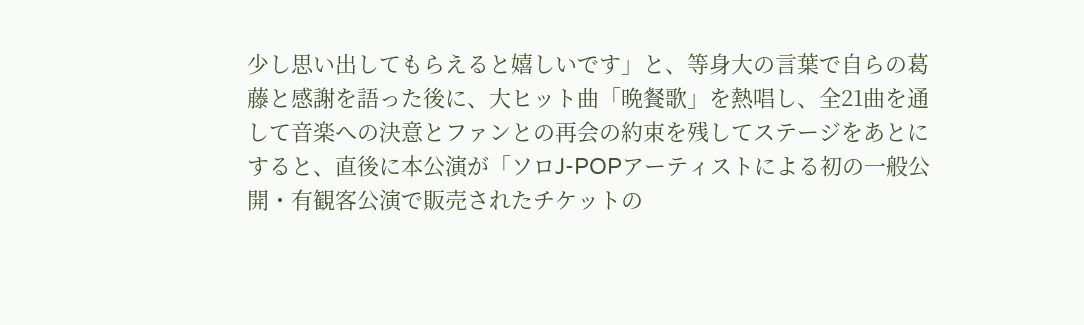少し思い出してもらえると嬉しいです」と、等身大の言葉で自らの葛藤と感謝を語った後に、大ヒット曲「晩餐歌」を熱唱し、全21曲を通して音楽への決意とファンとの再会の約束を残してステージをあとにすると、直後に本公演が「ソロJ-POPアーティストによる初の一般公開・有観客公演で販売されたチケットの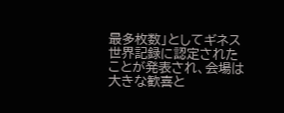最多枚数」としてギネス世界記録に認定されたことが発表され、会場は大きな歓喜と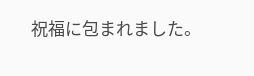祝福に包まれました。